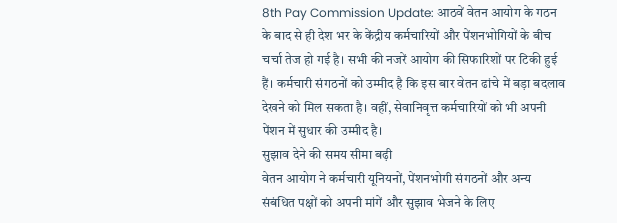8th Pay Commission Update: आठवें वेतन आयोग के गठन के बाद से ही देश भर के केंद्रीय कर्मचारियों और पेंशनभोगियों के बीच चर्चा तेज हो गई है। सभी की नजरें आयोग की सिफारिशों पर टिकी हुई हैं। कर्मचारी संगठनों को उम्मीद है कि इस बार वेतन ढांचे में बड़ा बदलाव देखने को मिल सकता है। वहीं, सेवानिवृत्त कर्मचारियों को भी अपनी पेंशन में सुधार की उम्मीद है।
सुझाव देने की समय सीमा बढ़ी
वेतन आयोग ने कर्मचारी यूनियनों, पेंशनभोगी संगठनों और अन्य संबंधित पक्षों को अपनी मांगें और सुझाव भेजने के लिए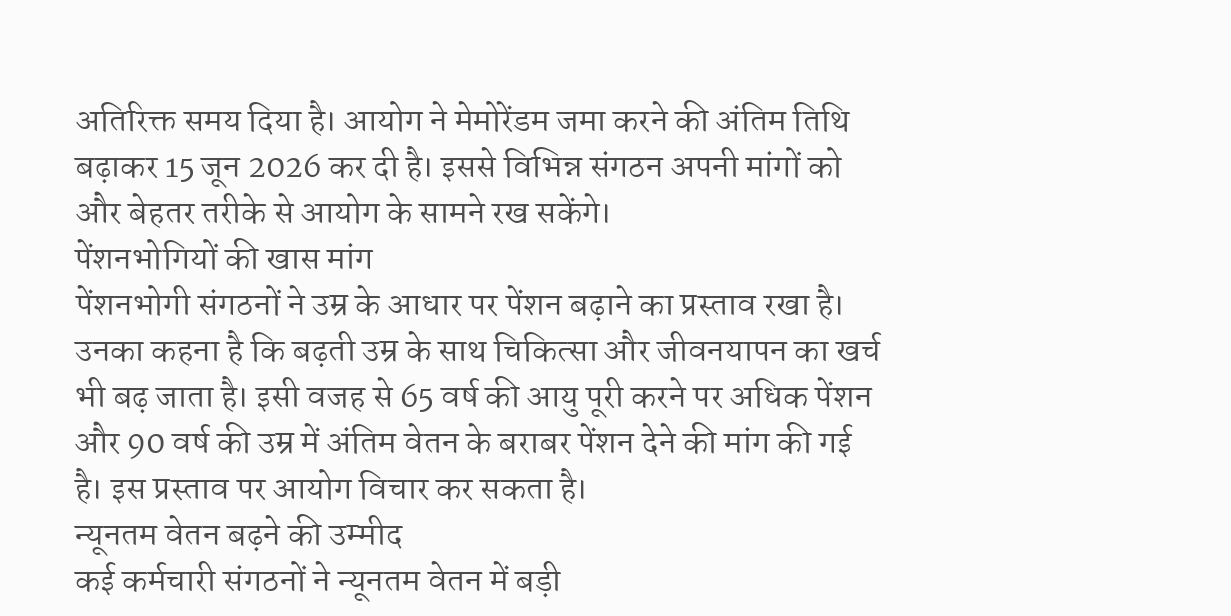अतिरिक्त समय दिया है। आयोग ने मेमोरेंडम जमा करने की अंतिम तिथि बढ़ाकर 15 जून 2026 कर दी है। इससे विभिन्न संगठन अपनी मांगों को और बेहतर तरीके से आयोग के सामने रख सकेंगे।
पेंशनभोगियों की खास मांग
पेंशनभोगी संगठनों ने उम्र के आधार पर पेंशन बढ़ाने का प्रस्ताव रखा है। उनका कहना है कि बढ़ती उम्र के साथ चिकित्सा और जीवनयापन का खर्च भी बढ़ जाता है। इसी वजह से 65 वर्ष की आयु पूरी करने पर अधिक पेंशन और 90 वर्ष की उम्र में अंतिम वेतन के बराबर पेंशन देने की मांग की गई है। इस प्रस्ताव पर आयोग विचार कर सकता है।
न्यूनतम वेतन बढ़ने की उम्मीद
कई कर्मचारी संगठनों ने न्यूनतम वेतन में बड़ी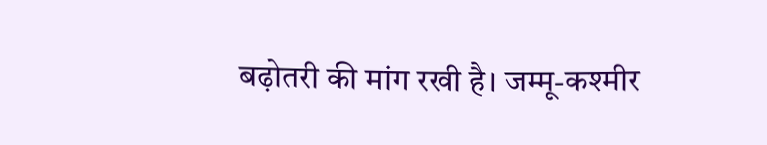बढ़ोतरी की मांग रखी है। जम्मू-कश्मीर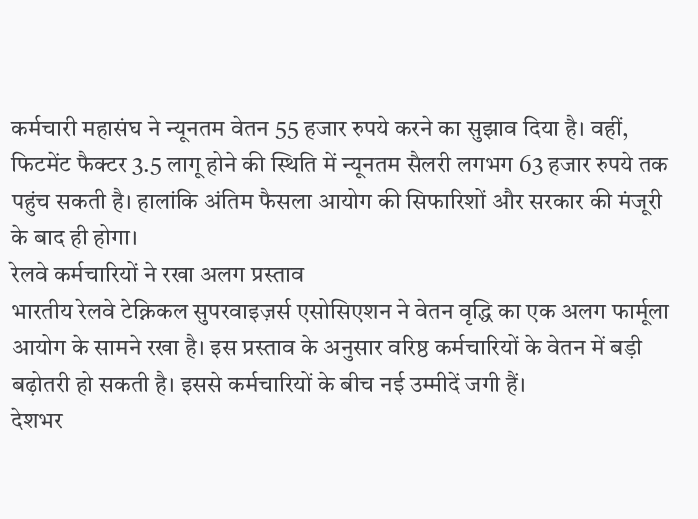कर्मचारी महासंघ ने न्यूनतम वेतन 55 हजार रुपये करने का सुझाव दिया है। वहीं, फिटमेंट फैक्टर 3.5 लागू होने की स्थिति में न्यूनतम सैलरी लगभग 63 हजार रुपये तक पहुंच सकती है। हालांकि अंतिम फैसला आयोग की सिफारिशों और सरकार की मंजूरी के बाद ही होगा।
रेलवे कर्मचारियों ने रखा अलग प्रस्ताव
भारतीय रेलवे टेक्निकल सुपरवाइज़र्स एसोसिएशन ने वेतन वृद्धि का एक अलग फार्मूला आयोग के सामने रखा है। इस प्रस्ताव के अनुसार वरिष्ठ कर्मचारियों के वेतन में बड़ी बढ़ोतरी हो सकती है। इससे कर्मचारियों के बीच नई उम्मीदें जगी हैं।
देशभर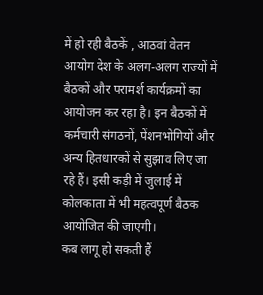में हो रही बैठकें , आठवां वेतन आयोग देश के अलग-अलग राज्यों में बैठकों और परामर्श कार्यक्रमों का आयोजन कर रहा है। इन बैठकों में कर्मचारी संगठनों, पेंशनभोगियों और अन्य हितधारकों से सुझाव लिए जा रहे हैं। इसी कड़ी में जुलाई में कोलकाता में भी महत्वपूर्ण बैठक आयोजित की जाएगी।
कब लागू हो सकती हैं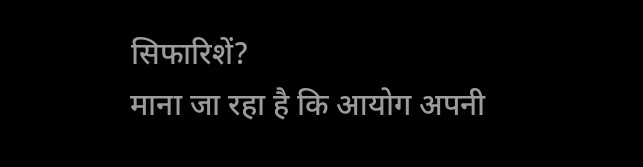सिफारिशें?
माना जा रहा है कि आयोग अपनी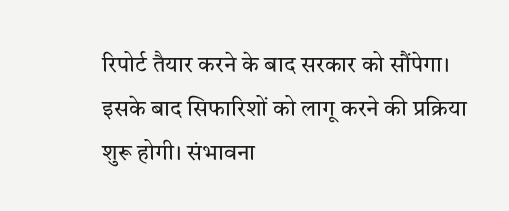रिपोर्ट तैयार करने के बाद सरकार को सौंपेगा। इसके बाद सिफारिशों को लागू करने की प्रक्रिया शुरू होगी। संभावना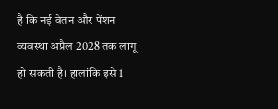है कि नई वेतन और पेंशन व्यवस्था अप्रैल 2028 तक लागू हो सकती है। हालांकि इसे 1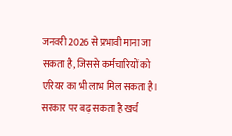जनवरी 2026 से प्रभावी माना जा सकता है, जिससे कर्मचारियों को एरियर का भी लाभ मिल सकता है।
सरकार पर बढ़ सकता है खर्च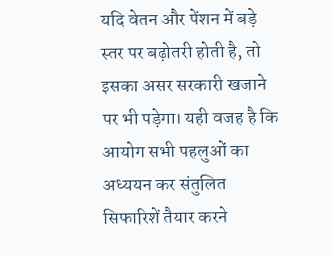यदि वेतन और पेंशन में बड़े स्तर पर बढ़ोतरी होती है, तो इसका असर सरकारी खजाने पर भी पड़ेगा। यही वजह है कि आयोग सभी पहलुओं का अध्ययन कर संतुलित सिफारिशें तैयार करने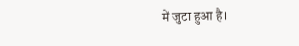में जुटा हुआ है।